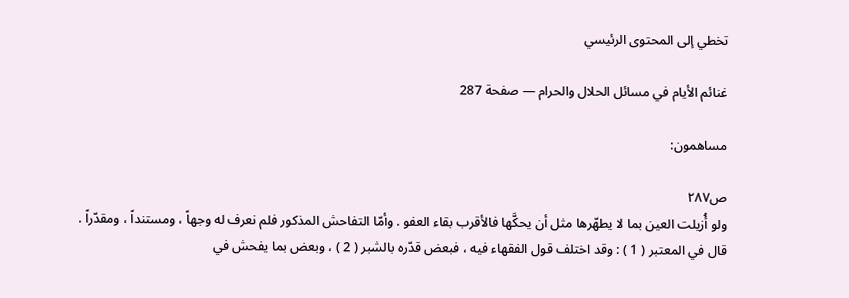تخطي إلى المحتوى الرئيسي

غنائم الأيام في مسائل الحلال والحرام — صفحة 287

مساهمون:

ص٢٨٧
ولو أُزيلت العين بما لا يطهّرها مثل أن يحكَّها فالأقرب بقاء العفو . وأمّا التفاحش المذكور فلم نعرف له وجهاً ، ومستنداً ، ومقدّراً . قال في المعتبر ( 1 ) : وقد اختلف قول الفقهاء فيه ، فبعض قدّره بالشبر ( 2 ) ، وبعض بما يفحش في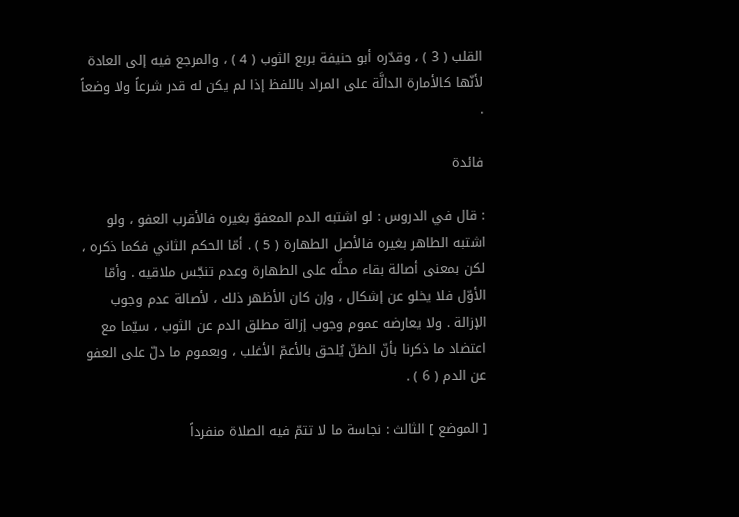القلب ( 3 ) ، وقدّره أبو حنيفة بربع الثوب ( 4 ) ، والمرجع فيه إلى العادة لأنّها كالأمارة الدالَّة على المراد باللفظ إذا لم يكن له قدر شرعاً ولا وضعاً .

فائدة

: قال في الدروس : لو اشتبه الدم المعفوّ بغيره فالأقرب العفو ، ولو اشتبه الطاهر بغيره فالأصل الطهارة ( 5 ) . أمّا الحكم الثاني فكما ذكره ، لكن بمعنى أصالة بقاء محلَّه على الطهارة وعدم تنجّس ملاقيه . وأمّا الأوّل فلا يخلو عن إشكال ، وإن كان الأظهر ذلك ، لأصالة عدم وجوب الإزالة . ولا يعارضه عموم وجوب إزالة مطلق الدم عن الثوب ، سيّما مع اعتضاد ما ذكرنا بأنّ الظنّ يُلحق بالأعمّ الأغلب ، وبعموم ما دلّ على العفو عن الدم ( 6 ) .

[ الموضع ] الثالث : نجاسة ما لا تتمّ فيه الصلاة منفرداً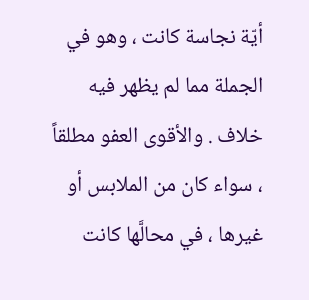أيّة نجاسة كانت ، وهو في الجملة مما لم يظهر فيه خلاف . والأقوى العفو مطلقاً ، سواء كان من الملابس أو غيرها ، في محالَّها كانت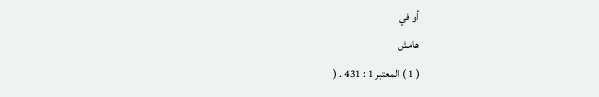أو في
هامش
( 1 ) المعتبر 1 : 431 . (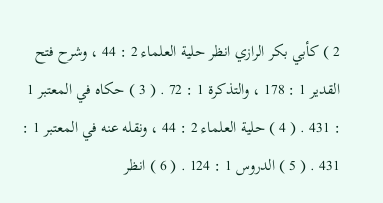2 ) كأبي بكر الرازي انظر حلية العلماء 2 : 44 ، وشرح فتح القدير 1 : 178 ، والتذكرة 1 : 72 . ( 3 ) حكاه في المعتبر 1 : 431 . ( 4 ) حلية العلماء 2 : 44 ، ونقله عنه في المعتبر 1 : 431 . ( 5 ) الدروس 1 : 124 . ( 6 ) انظر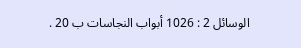الوسائل 2 : 1026 أبواب النجاسات ب 20 .